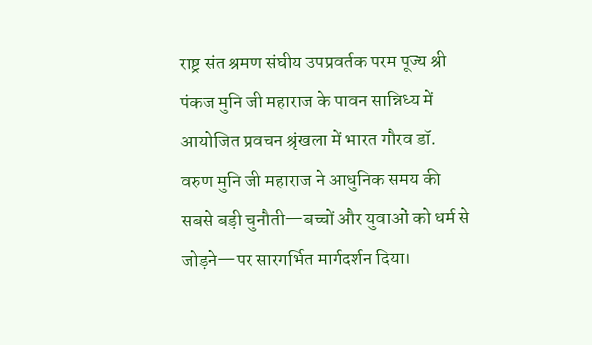राष्ट्र संत श्रमण संघीय उपप्रवर्तक परम पूज्य श्री पंकज मुनि जी महाराज के पावन सान्निध्य में आयोजित प्रवचन श्रृंखला में भारत गौरव डॉ. वरुण मुनि जी महाराज ने आधुनिक समय की सबसे बड़ी चुनौती—बच्चों और युवाओं को धर्म से जोड़ने—पर सारगर्भित मार्गदर्शन दिया।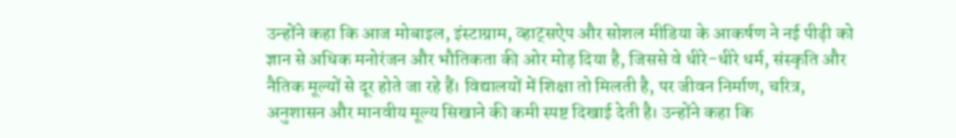उन्होंने कहा कि आज मोबाइल, इंस्टाग्राम, व्हाट्सऐप और सोशल मीडिया के आकर्षण ने नई पीढ़ी को ज्ञान से अधिक मनोरंजन और भौतिकता की ओर मोड़ दिया है, जिससे वे धीरे-धीरे धर्म, संस्कृति और नैतिक मूल्यों से दूर होते जा रहे हैं। विद्यालयों में शिक्षा तो मिलती है, पर जीवन निर्माण, चरित्र, अनुशासन और मानवीय मूल्य सिखाने की कमी स्पष्ट दिखाई देती है। उन्होंने कहा कि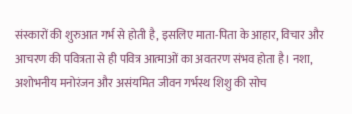संस्कारों की शुरुआत गर्भ से होती है, इसलिए माता-पिता के आहार, विचार और आचरण की पवित्रता से ही पवित्र आत्माओं का अवतरण संभव होता है। नशा, अशोभनीय मनोरंजन और असंयमित जीवन गर्भस्थ शिशु की सोच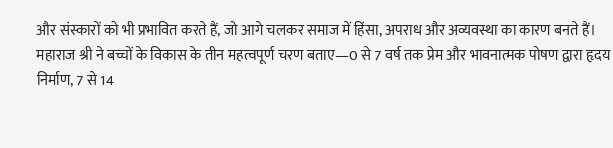और संस्कारों को भी प्रभावित करते हैं, जो आगे चलकर समाज में हिंसा, अपराध और अव्यवस्था का कारण बनते हैं।
महाराज श्री ने बच्चों के विकास के तीन महत्वपूर्ण चरण बताए—0 से 7 वर्ष तक प्रेम और भावनात्मक पोषण द्वारा हृदय निर्माण, 7 से 14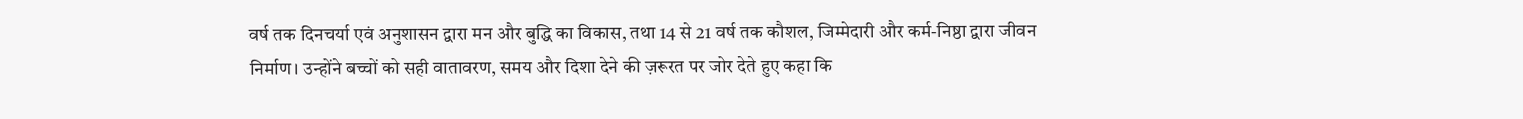वर्ष तक दिनचर्या एवं अनुशासन द्वारा मन और बुद्धि का विकास, तथा 14 से 21 वर्ष तक कौशल, जिम्मेदारी और कर्म-निष्ठा द्वारा जीवन निर्माण। उन्होंने बच्चों को सही वातावरण, समय और दिशा देने की ज़रूरत पर जोर देते हुए कहा कि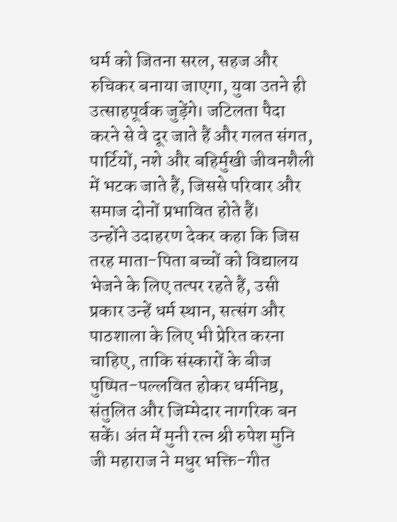धर्म को जितना सरल, सहज और रुचिकर बनाया जाएगा, युवा उतने ही उत्साहपूर्वक जुड़ेंगे। जटिलता पैदा करने से वे दूर जाते हैं और गलत संगत, पार्टियों, नशे और बहिर्मुखी जीवनशैली में भटक जाते हैं, जिससे परिवार और समाज दोनों प्रभावित होते हैं।
उन्होंने उदाहरण देकर कहा कि जिस तरह माता-पिता बच्चों को विद्यालय भेजने के लिए तत्पर रहते हैं, उसी प्रकार उन्हें धर्म स्थान, सत्संग और पाठशाला के लिए भी प्रेरित करना चाहिए, ताकि संस्कारों के बीज पुष्पित-पल्लवित होकर धर्मनिष्ठ, संतुलित और जिम्मेदार नागरिक बन सकें। अंत में मुनी रत्न श्री रुपेश मुनि जी महाराज ने मधुर भक्ति-गीत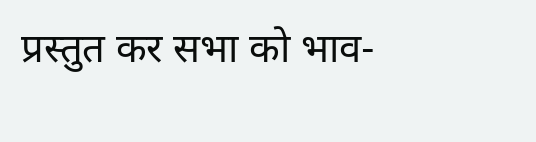प्रस्तुत कर सभा को भाव-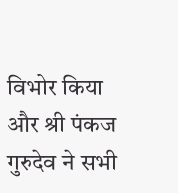विभोर किया और श्री पंकज गुरुदेव ने सभी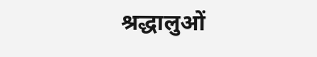श्रद्धालुओं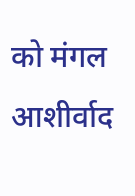को मंगल आशीर्वाद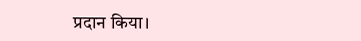प्रदान किया।